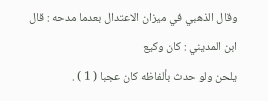وقال الذهبي في ميزان الاعتدال بعدما مدحه : قال ابن المديني : كان وكيع
يلحن ولو حدث بألفاظه كان عجبا ( 1 ) .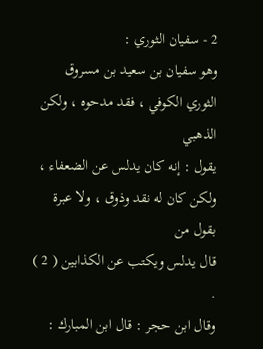2 - سفيان الثوري :
وهو سفيان بن سعيد بن مسروق الثوري الكوفي ، فقد مدحوه ، ولكن الذهبي
يقول : إنه كان يدلس عن الضعفاء ، ولكن كان له نقد وذوق ، ولا عبرة بقول من
قال يدلس ويكتب عن الكذابين ( 2 ) .
وقال ابن حجر : قال ابن المبارك :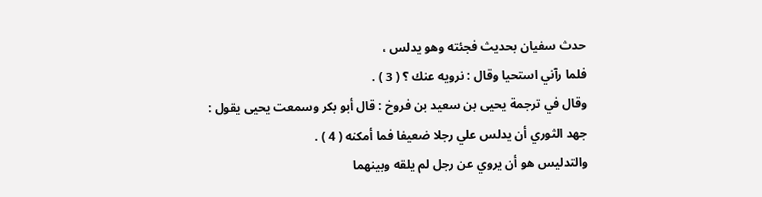حدث سفيان بحديث فجئته وهو يدلس ،
فلما رآني استحيا وقال : نرويه عنك ؟ ( 3 ) .
وقال في ترجمة يحيى بن سعيد بن فروخ : قال أبو بكر وسمعت يحيى يقول :
جهد الثوري أن يدلس علي رجلا ضعيفا فما أمكنه ( 4 ) .
والتدليس هو أن يروي عن رجل لم يلقه وبينهما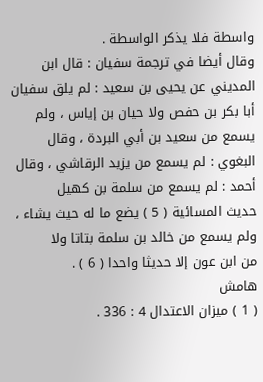واسطة فلا يذكر الواسطة .
وقال أيضا في ترجمة سفيان : قال ابن المديني عن يحيى بن سعيد : لم يلق سفيان
أبا بكر بن حفص ولا حيان بن إياس ، ولم يسمع من سعيد بن أبي البردة ، وقال
البغوي : لم يسمع من يزيد الرقاشي ، وقال أحمد : لم يسمع من سلمة بن كهيل
حديث المسائية ( 5 ) يضع ما له حيث يشاء ، ولم يسمع من خالد بن سلمة بتاتا ولا
من ابن عون إلا حديثا واحدا ( 6 ) .
هامش
( 1 ) ميزان الاعتدال 4 : 336 .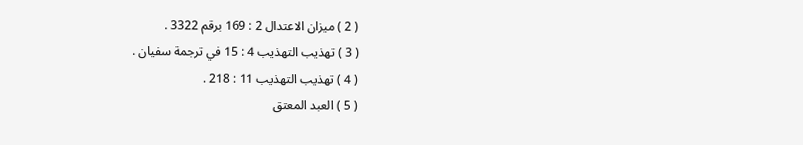( 2 ) ميزان الاعتدال 2 : 169 برقم 3322 .
( 3 ) تهذيب التهذيب 4 : 15 في ترجمة سفيان .
( 4 ) تهذيب التهذيب 11 : 218 .
( 5 ) العبد المعتق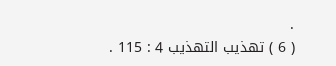.
( 6 ) تهذيب التهذيب 4 : 115 .